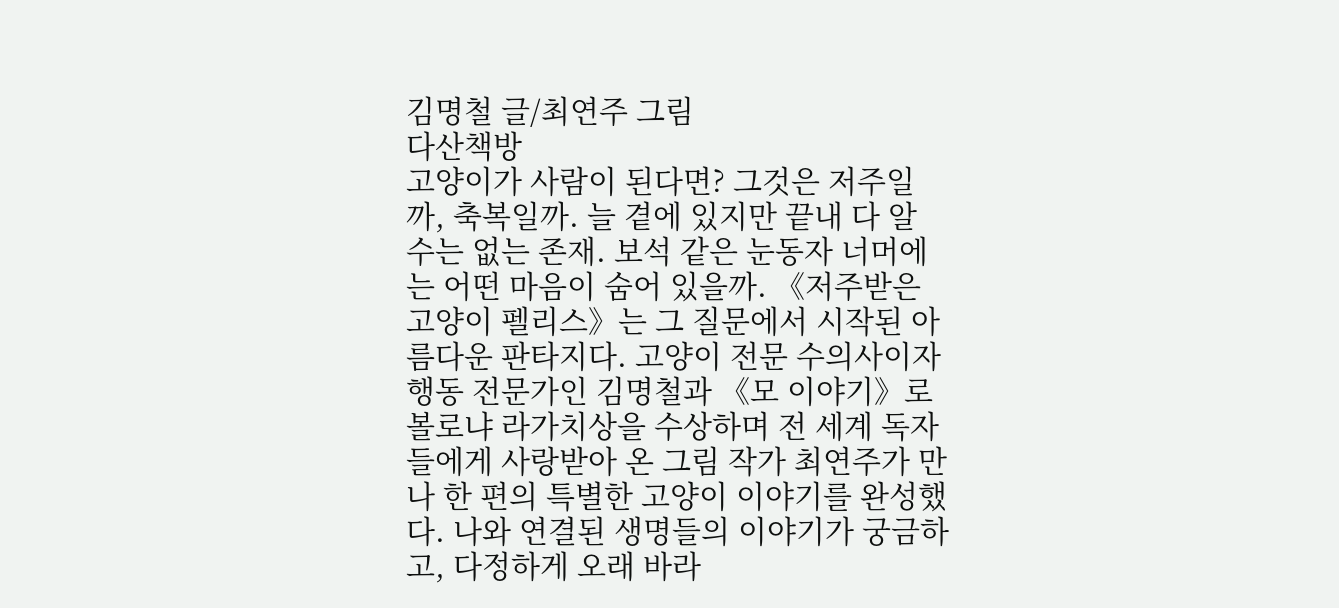김명철 글/최연주 그림
다산책방
고양이가 사람이 된다면? 그것은 저주일까, 축복일까. 늘 곁에 있지만 끝내 다 알 수는 없는 존재. 보석 같은 눈동자 너머에는 어떤 마음이 숨어 있을까. 《저주받은 고양이 펠리스》는 그 질문에서 시작된 아름다운 판타지다. 고양이 전문 수의사이자 행동 전문가인 김명철과 《모 이야기》로 볼로냐 라가치상을 수상하며 전 세계 독자들에게 사랑받아 온 그림 작가 최연주가 만나 한 편의 특별한 고양이 이야기를 완성했다. 나와 연결된 생명들의 이야기가 궁금하고, 다정하게 오래 바라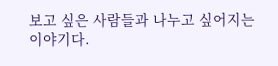보고 싶은 사람들과 나누고 싶어지는 이야기다.